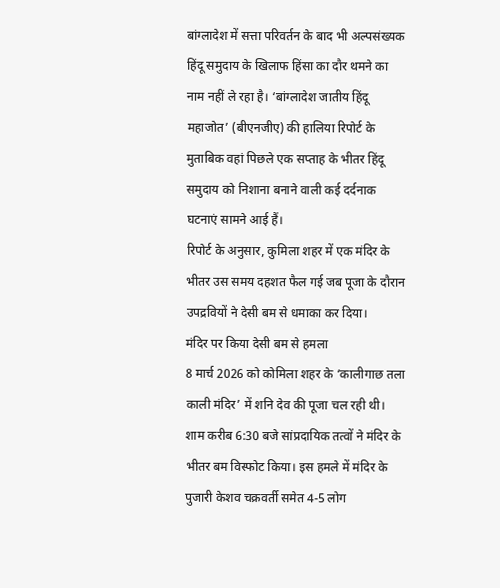बांग्लादेश में सत्ता परिवर्तन के बाद भी अल्पसंख्यक हिंदू समुदाय के खिलाफ हिंसा का दौर थमने का नाम नहीं ले रहा है। ‘बांग्लादेश जातीय हिंदू महाजोत’ (बीएनजीए) की हालिया रिपोर्ट के मुताबिक वहां पिछले एक सप्ताह के भीतर हिंदू समुदाय को निशाना बनाने वाली कई दर्दनाक घटनाएं सामने आई हैं।
रिपोर्ट के अनुसार, कुमिला शहर में एक मंदिर के भीतर उस समय दहशत फैल गई जब पूजा के दौरान उपद्रवियों ने देसी बम से धमाका कर दिया।
मंदिर पर किया देसी बम से हमला
8 मार्च 2026 को कोमिला शहर के ‘कालीगाछ तला काली मंदिर’ में शनि देव की पूजा चल रही थी। शाम करीब 6:30 बजे सांप्रदायिक तत्वों ने मंदिर के भीतर बम विस्फोट किया। इस हमले में मंदिर के पुजारी केशव चक्रवर्ती समेत 4-5 लोग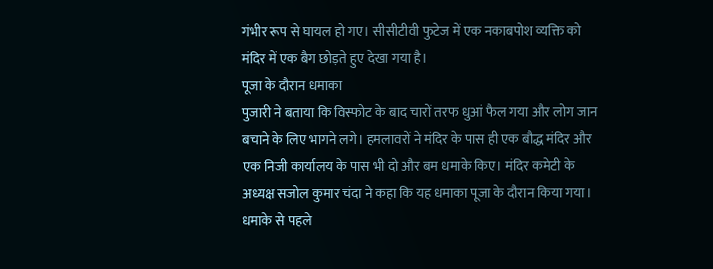गंभीर रूप से घायल हो गए। सीसीटीवी फुटेज में एक नकाबपोश व्यक्ति को मंदिर में एक बैग छोड़ते हुए देखा गया है।
पूजा के दौरान धमाका
पुजारी ने बताया कि विस्फोट के बाद चारों तरफ धुआं फैल गया और लोग जान बचाने के लिए भागने लगे। हमलावरों ने मंदिर के पास ही एक बौद्ध मंदिर और एक निजी कार्यालय के पास भी दो और बम धमाके किए। मंदिर कमेटी के अध्यक्ष सजोल कुमार चंदा ने कहा कि यह धमाका पूजा के दौरान किया गया। धमाके से पहले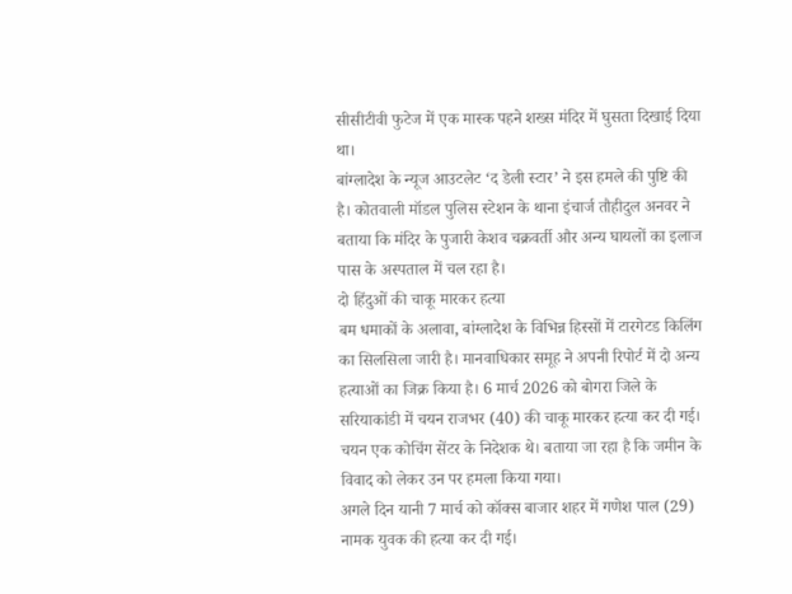सीसीटीवी फुटेज में एक मास्क पहने शख्स मंदिर में घुसता दिखाई दिया था।
बांग्लादेश के न्यूज आउटलेट ‘द डेली स्टार’ ने इस हमले की पुष्टि की है। कोतवाली मॉडल पुलिस स्टेशन के थाना इंचार्ज तौहीदुल अनवर ने बताया कि मंदिर के पुजारी केशव चक्रवर्ती और अन्य घायलों का इलाज पास के अस्पताल में चल रहा है।
दो हिंदुओं की चाकू मारकर हत्या
बम धमाकों के अलावा, बांग्लादेश के विभिन्न हिस्सों में टारगेटड किलिंग का सिलसिला जारी है। मानवाधिकार समूह ने अपनी रिपोर्ट में दो अन्य हत्याओं का जिक्र किया है। 6 मार्च 2026 को बोगरा जिले के सरियाकांडी में चयन राजभर (40) की चाकू मारकर हत्या कर दी गई। चयन एक कोचिंग सेंटर के निदेशक थे। बताया जा रहा है कि जमीन के विवाद को लेकर उन पर हमला किया गया।
अगले दिन यानी 7 मार्च को कॉक्स बाजार शहर में गणेश पाल (29) नामक युवक की हत्या कर दी गई।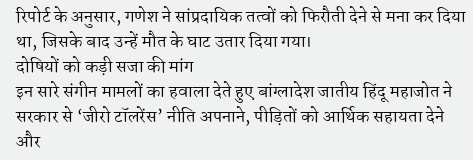रिपोर्ट के अनुसार, गणेश ने सांप्रदायिक तत्वों को फिरौती देने से मना कर दिया था, जिसके बाद उन्हें मौत के घाट उतार दिया गया।
दोषियों को कड़ी सजा की मांग
इन सारे संगीन मामलों का हवाला देते हुए बांग्लादेश जातीय हिंदू महाजोत ने सरकार से ‘जीरो टॉलरेंस’ नीति अपनाने, पीड़ितों को आर्थिक सहायता देने और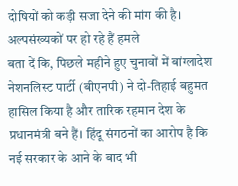दोषियों को कड़ी सजा देने की मांग की है।
अल्पसंख्यकों पर हो रहे हैं हमले
बता दें कि, पिछले महीने हुए चुनावों में बांग्लादेश नेशनलिस्ट पार्टी (बीएनपी) ने दो-तिहाई बहुमत हासिल किया है और तारिक रहमान देश के प्रधानमंत्री बने हैं। हिंदू संगठनों का आरोप है कि नई सरकार के आने के बाद भी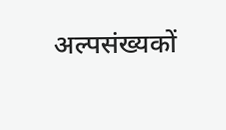अल्पसंख्यकों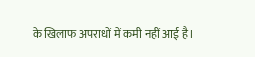के खिलाफ अपराधों में कमी नहीं आई है।